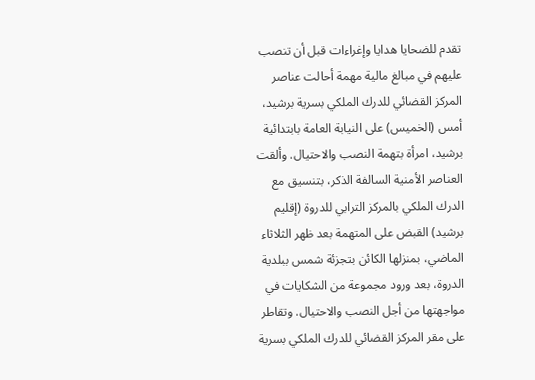تقدم للضحايا هدايا وإغراءات قبل أن تنصب عليهم في مبالغ مالية مهمة أحالت عناصر المركز القضائي للدرك الملكي بسرية برشيد، أمس (الخميس) على النيابة العامة بابتدائية برشيد، امرأة بتهمة النصب والاحتيال. وألقت العناصر الأمنية السالفة الذكر، بتنسيق مع الدرك الملكي بالمركز الترابي للدروة (إقليم برشيد) القبض على المتهمة بعد ظهر الثلاثاء الماضي، بمنزلها الكائن بتجزئة شمس ببلدية الدروة، بعد ورود مجموعة من الشكايات في مواجهتها من أجل النصب والاحتيال. وتقاطر على مقر المركز القضائي للدرك الملكي بسرية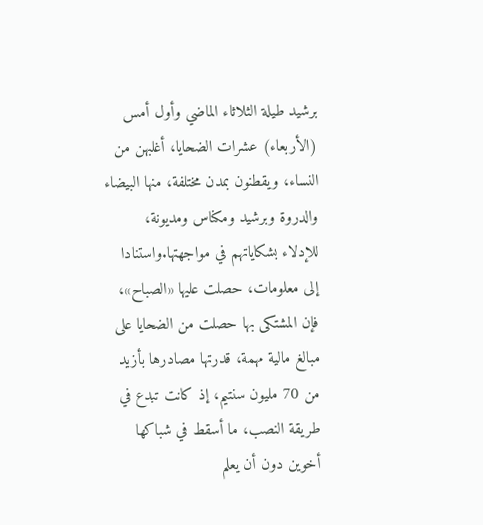برشيد طيلة الثلاثاء الماضي وأول أمس (الأربعاء) عشرات الضحايا، أغلبهن من النساء، ويقطنون بمدن مختلفة، منها البيضاء والدروة وبرشيد ومكناس ومديونة، للإدلاء بشكاياتهم في مواجهتها.واستنادا إلى معلومات، حصلت عليها «الصباح»، فإن المشتكى بها حصلت من الضحايا على مبالغ مالية مهمة، قدرتها مصادرها بأزيد من 70 مليون سنتيم، إذ كانت تبدع في طريقة النصب، ما أسقط في شباكها أخوين دون أن يعلم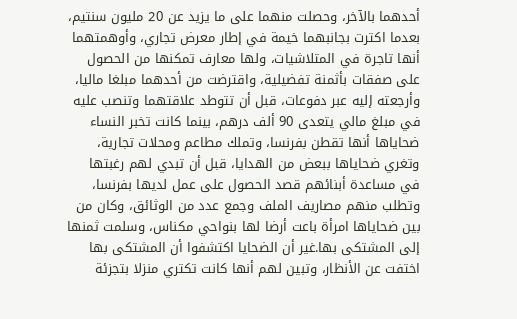أحدهما بالآخر، وحصلت منهما على ما يزيد عن 20 مليون سنتيم، بعدما اكترت بجانبهما خيمة في إطار معرض تجاري، وأوهمتهما أنها تاجرة في المتلاشيات، ولها معارف تمكنها من الحصول على صفقات بأثمنة تفضيلية، واقترضت من أحدهما مبلغا ماليا، وأرجعته إليه عبر دفوعات، قبل أن تتوطد علاقتهما وتنصب عليه في مبلغ مالي يتعدى 90 ألف درهم، بينما كانت تخبر النساء ضحاياها أنها تقطن بفرنسا، وتملك مطاعم ومحلات تجارية، وتغري ضحاياها ببعض من الهدايا، قبل أن تبدي لهم رغبتها في مساعدة أبنائهم قصد الحصول على عمل لديها بفرنسا، وتطلب منهم مصاريف الملف وجمع عدد من الوثائق، وكان من بين ضحاياها امرأة باعت أرضا لها بنواحي مكناس، وسلمت ثمنها إلى المشتكى بها.غير أن الضحايا اكتشفوا أن المشتكى بها اختفت عن الأنظار، وتبين لهم أنها كانت تكتري منزلا بتجزئة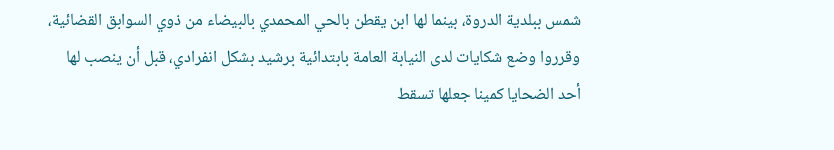شمس ببلدية الدروة، بينما لها ابن يقطن بالحي المحمدي بالبيضاء من ذوي السوابق القضائية، وقرروا وضع شكايات لدى النيابة العامة بابتدائية برشيد بشكل انفرادي، قبل أن ينصب لها أحد الضحايا كمينا جعلها تسقط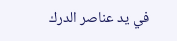في يد عناصر الدرك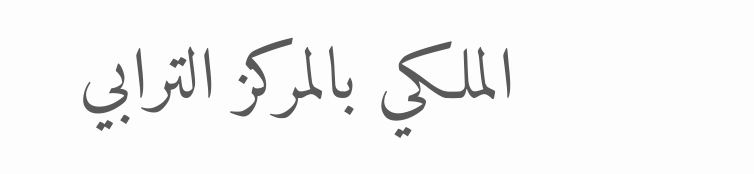الملكي بالمركز الترابي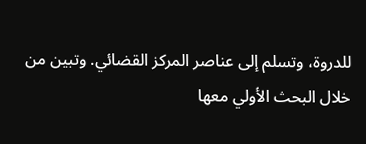للدروة، وتسلم إلى عناصر المركز القضائي. وتبين من خلال البحث الأولي معها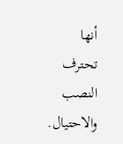أنها تحترف النصب والاحتيال.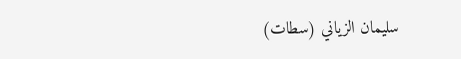سليمان الزياني (سطات)